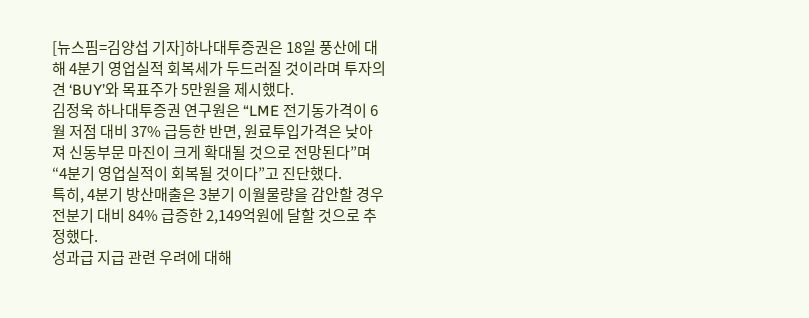[뉴스핌=김양섭 기자]하나대투증권은 18일 풍산에 대해 4분기 영업실적 회복세가 두드러질 것이라며 투자의견 ‘BUY’와 목표주가 5만원을 제시했다.
김정욱 하나대투증권 연구원은 “LME 전기동가격이 6월 저점 대비 37% 급등한 반면, 원료투입가격은 낮아져 신동부문 마진이 크게 확대될 것으로 전망된다”며 “4분기 영업실적이 회복될 것이다”고 진단했다.
특히, 4분기 방산매출은 3분기 이월물량을 감안할 경우 전분기 대비 84% 급증한 2,149억원에 달할 것으로 추정했다.
성과급 지급 관련 우려에 대해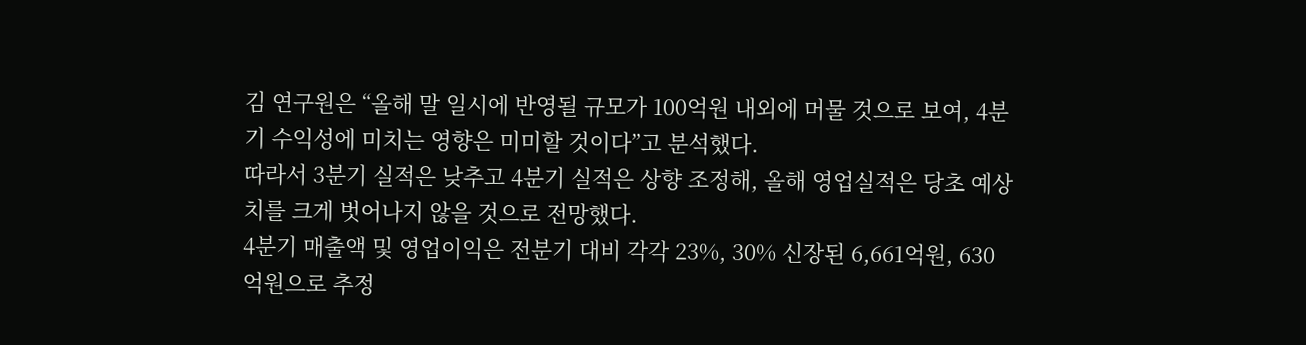김 연구원은 “올해 말 일시에 반영될 규모가 100억원 내외에 머물 것으로 보여, 4분기 수익성에 미치는 영향은 미미할 것이다”고 분석했다.
따라서 3분기 실적은 낮추고 4분기 실적은 상향 조정해, 올해 영업실적은 당초 예상치를 크게 벗어나지 않을 것으로 전망했다.
4분기 매출액 및 영업이익은 전분기 대비 각각 23%, 30% 신장된 6,661억원, 630억원으로 추정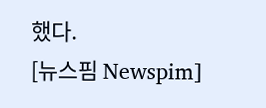했다.
[뉴스핌 Newspim]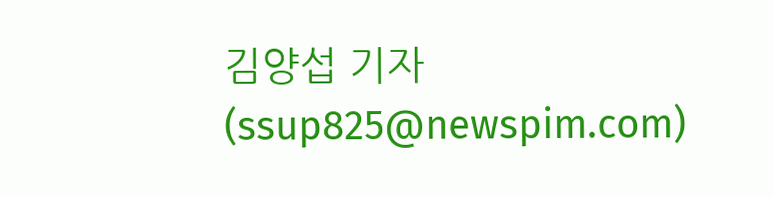김양섭 기자 (ssup825@newspim.com)